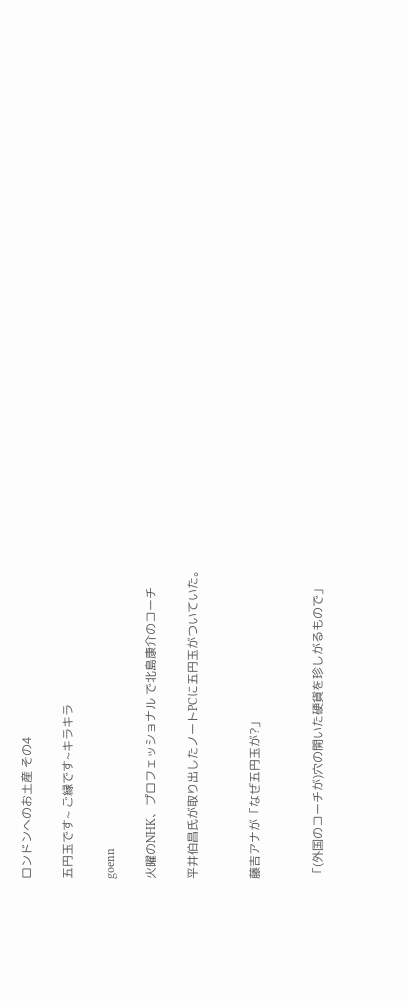ロンドンへのお土産 その4

五円玉です~ ご縁です~キラキラ

goenn

火曜のNHK、プロフェッショナル で北島康介のコーチ

平井伯昌氏が取り出したノートPCに五円玉がついていた。


藤吉アナが「なぜ五円玉が?」


「(外国のコーチが)穴の開いた硬貨を珍しがるもので」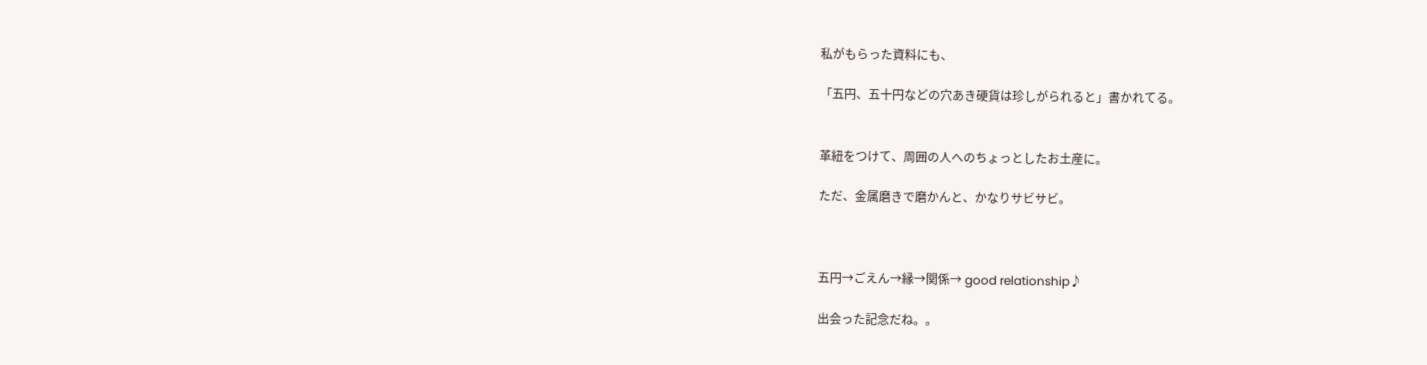私がもらった資料にも、

「五円、五十円などの穴あき硬貨は珍しがられると」書かれてる。


革紐をつけて、周囲の人へのちょっとしたお土産に。

ただ、金属磨きで磨かんと、かなりサビサビ。



五円→ごえん→縁→関係→ good relationship♪

出会った記念だね。。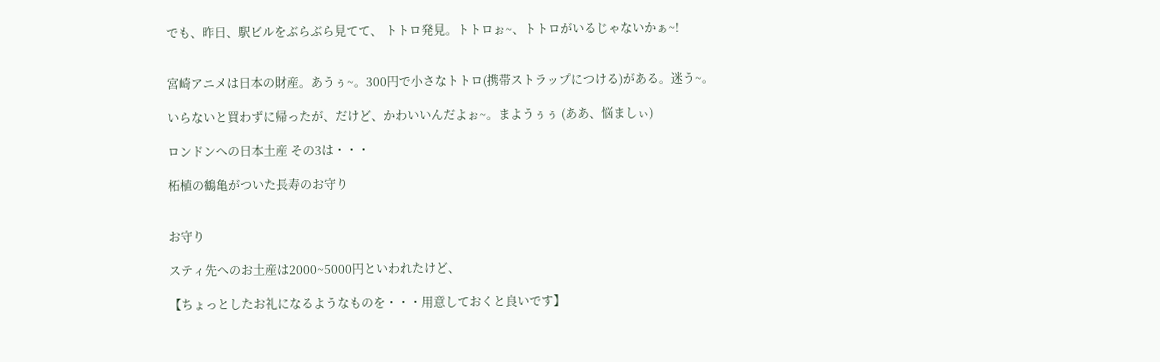でも、昨日、駅ビルをぶらぶら見てて、 トトロ発見。トトロぉ~、トトロがいるじゃないかぁ~!


宮崎アニメは日本の財産。あうぅ~。300円で小さなトトロ(携帯ストラップにつける)がある。迷う~。

いらないと買わずに帰ったが、だけど、かわいいんだよぉ~。まようぅぅ (ああ、悩ましぃ)

ロンドンへの日本土産 その3は・・・

柘植の鶴亀がついた長寿のお守り


お守り

スティ先へのお土産は2000~5000円といわれたけど、

【ちょっとしたお礼になるようなものを・・・用意しておくと良いです】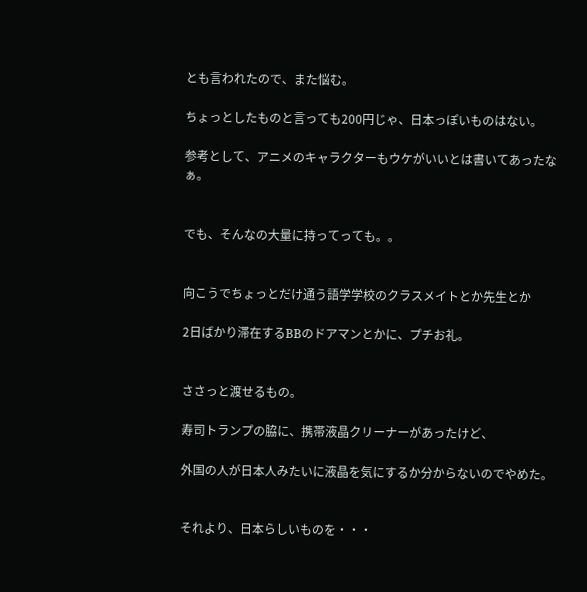とも言われたので、また悩む。

ちょっとしたものと言っても200円じゃ、日本っぽいものはない。

参考として、アニメのキャラクターもウケがいいとは書いてあったなぁ。


でも、そんなの大量に持ってっても。。


向こうでちょっとだけ通う語学学校のクラスメイトとか先生とか

2日ばかり滞在するBBのドアマンとかに、プチお礼。


ささっと渡せるもの。

寿司トランプの脇に、携帯液晶クリーナーがあったけど、

外国の人が日本人みたいに液晶を気にするか分からないのでやめた。


それより、日本らしいものを・・・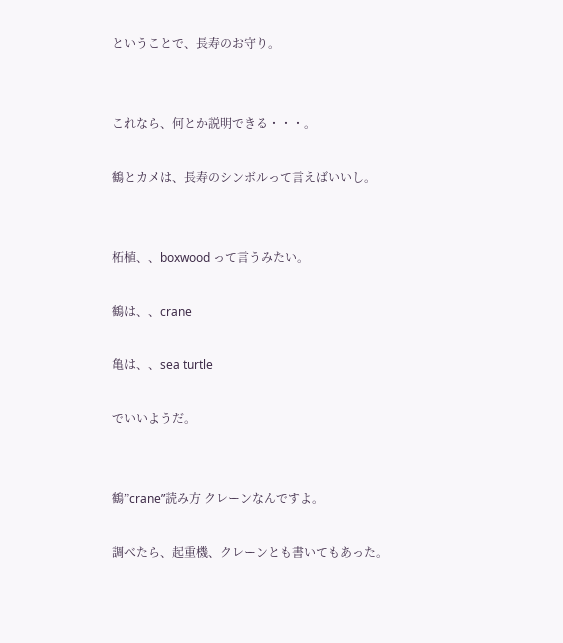ということで、長寿のお守り。


これなら、何とか説明できる・・・。

鶴とカメは、長寿のシンボルって言えばいいし。


柘植、、boxwood って言うみたい。

鶴は、、crane

亀は、、sea turtle

でいいようだ。


鶴”crane”読み方 クレーンなんですよ。

調べたら、起重機、クレーンとも書いてもあった。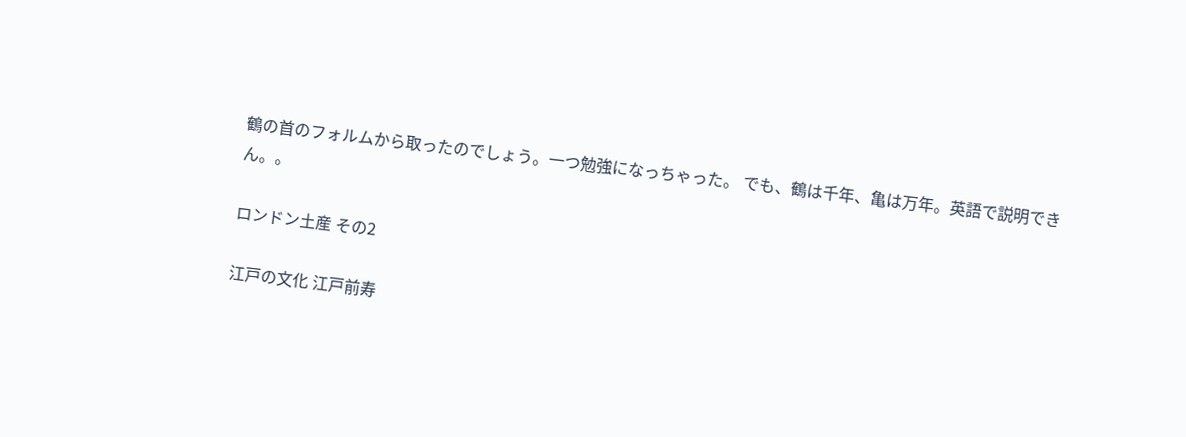鶴の首のフォルムから取ったのでしょう。一つ勉強になっちゃった。 でも、鶴は千年、亀は万年。英語で説明できん。。

ロンドン土産 その2

江戸の文化 江戸前寿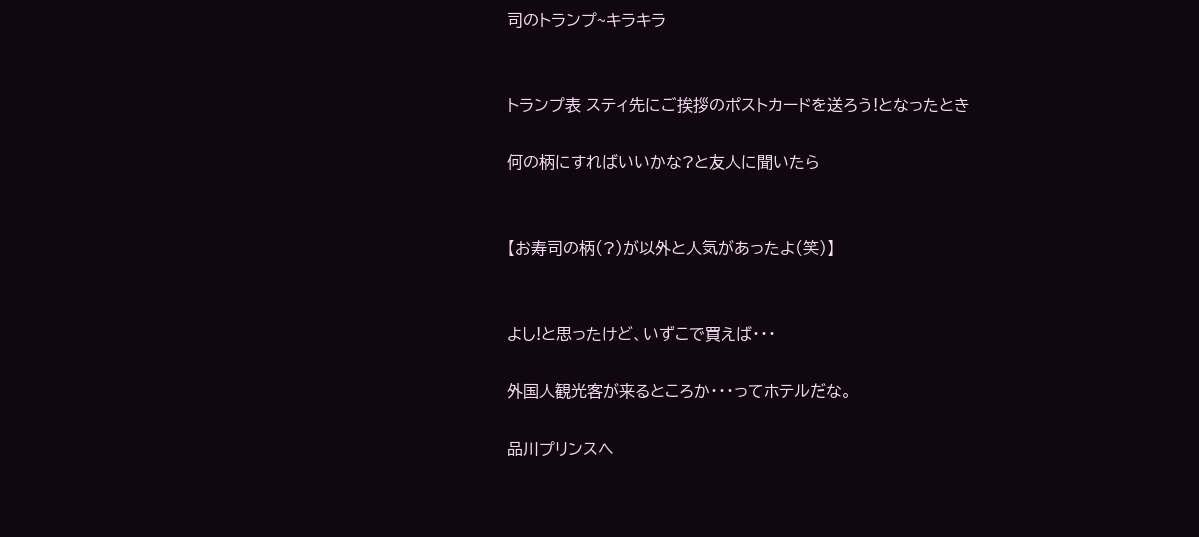司のトランプ~キラキラ


トランプ表 スティ先にご挨拶のポストカードを送ろう!となったとき

何の柄にすればいいかな?と友人に聞いたら


【お寿司の柄(?)が以外と人気があったよ(笑)】


よし!と思ったけど、いずこで買えば・・・

外国人観光客が来るところか・・・ってホテルだな。

品川プリンスへ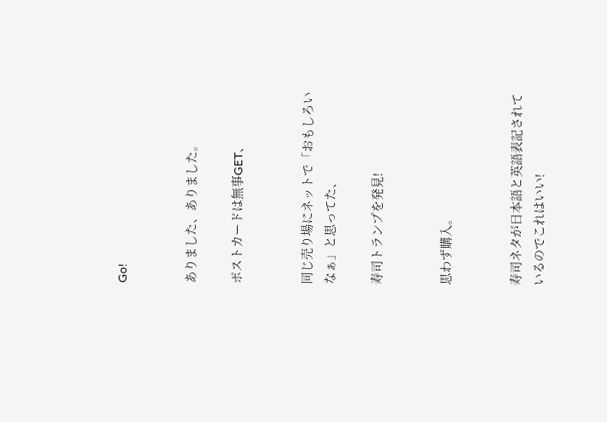Go!


ありました、ありました。

ポストカードは無事GET、


同じ売り場にネットで「おもしろいなぁ」と思ってた、

寿司トランプを発見!


思わず購入。


寿司ネタが日本語と英語表記されているのでこれはいい!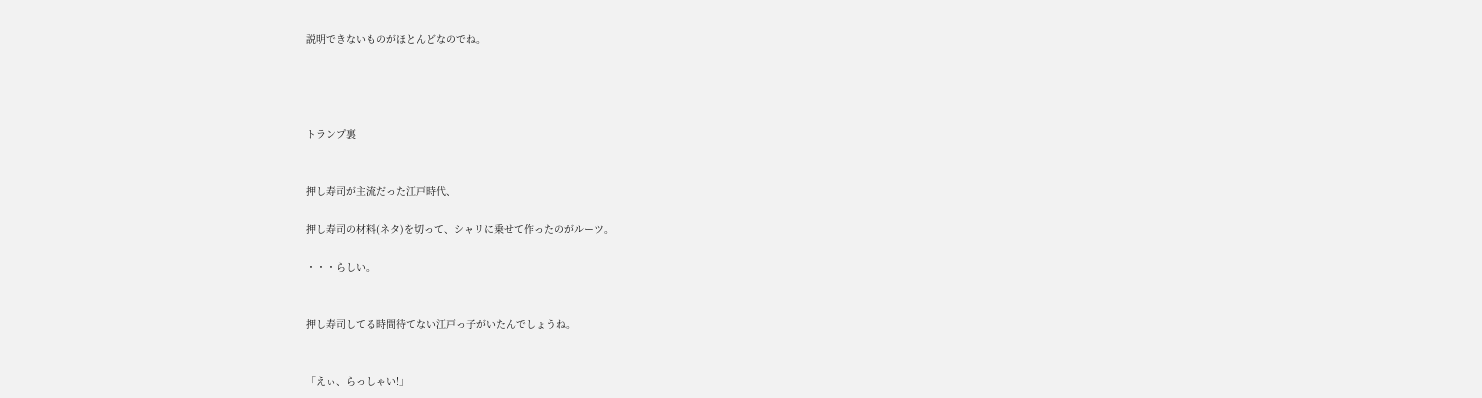説明できないものがほとんどなのでね。




トランプ裏


押し寿司が主流だった江戸時代、

押し寿司の材料(ネタ)を切って、シャリに乗せて作ったのがルーツ。

・・・らしい。


押し寿司してる時間待てない江戸っ子がいたんでしょうね。


「えぃ、らっしゃい!」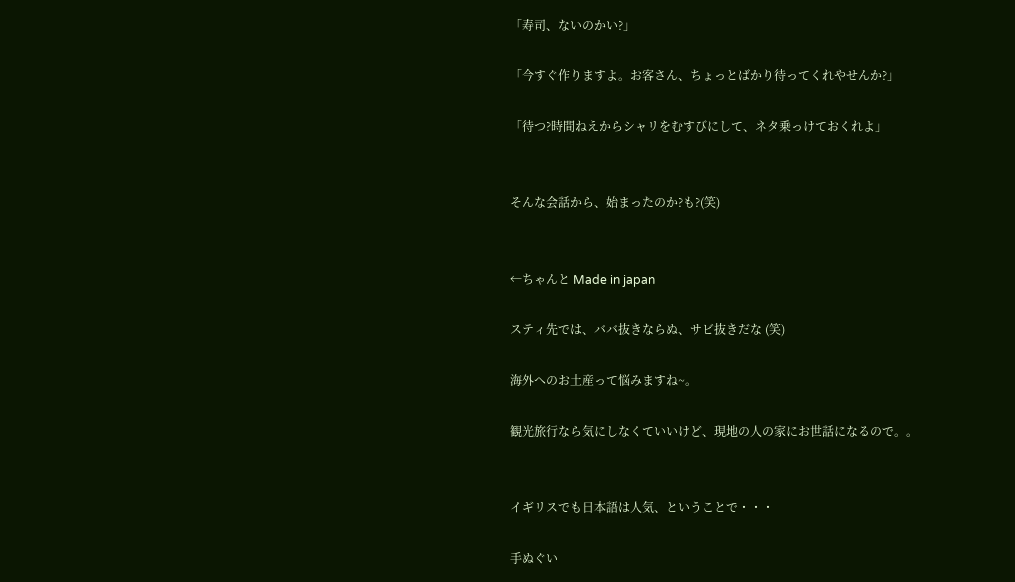「寿司、ないのかい?」

「今すぐ作りますよ。お客さん、ちょっとばかり待ってくれやせんか?」

「待つ?時間ねえからシャリをむすびにして、ネタ乗っけておくれよ」


そんな会話から、始まったのか?も?(笑)


←ちゃんと Made in japan

スティ先では、ババ抜きならぬ、サビ抜きだな (笑)

海外へのお土産って悩みますね~。

観光旅行なら気にしなくていいけど、現地の人の家にお世話になるので。。


イギリスでも日本語は人気、ということで・・・

手ぬぐい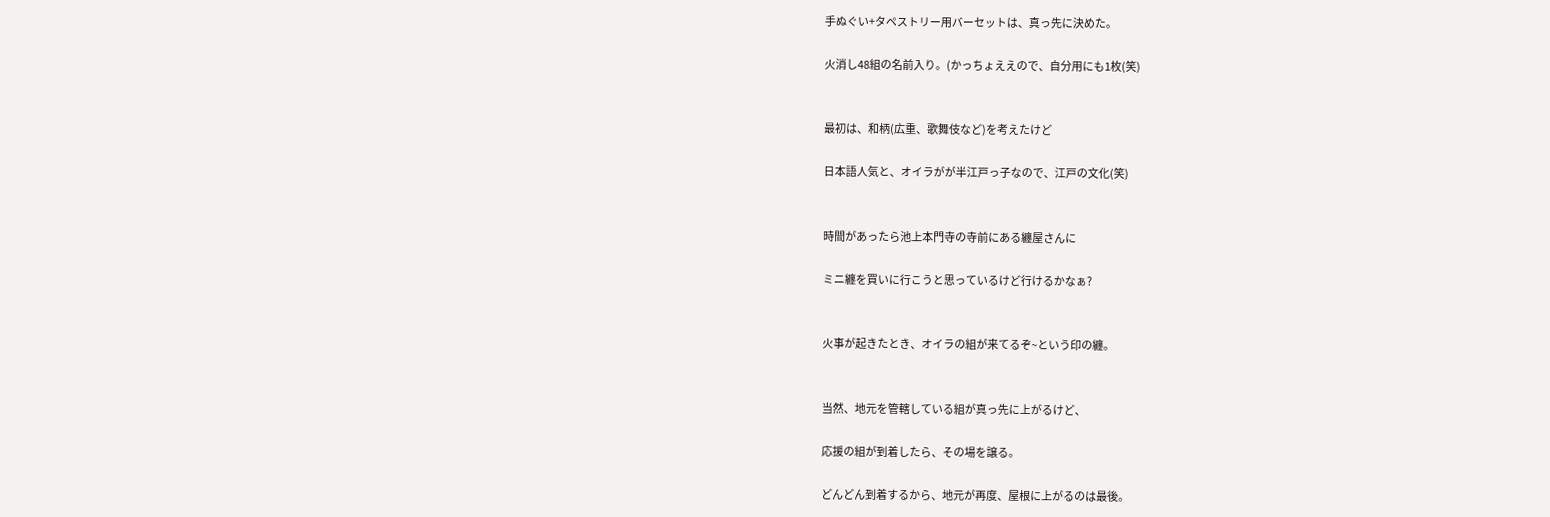手ぬぐい+タペストリー用バーセットは、真っ先に決めた。

火消し48組の名前入り。(かっちょええので、自分用にも1枚(笑)


最初は、和柄(広重、歌舞伎など)を考えたけど

日本語人気と、オイラがが半江戸っ子なので、江戸の文化(笑)


時間があったら池上本門寺の寺前にある纏屋さんに

ミニ纏を買いに行こうと思っているけど行けるかなぁ?


火事が起きたとき、オイラの組が来てるぞ~という印の纏。


当然、地元を管轄している組が真っ先に上がるけど、

応援の組が到着したら、その場を譲る。

どんどん到着するから、地元が再度、屋根に上がるのは最後。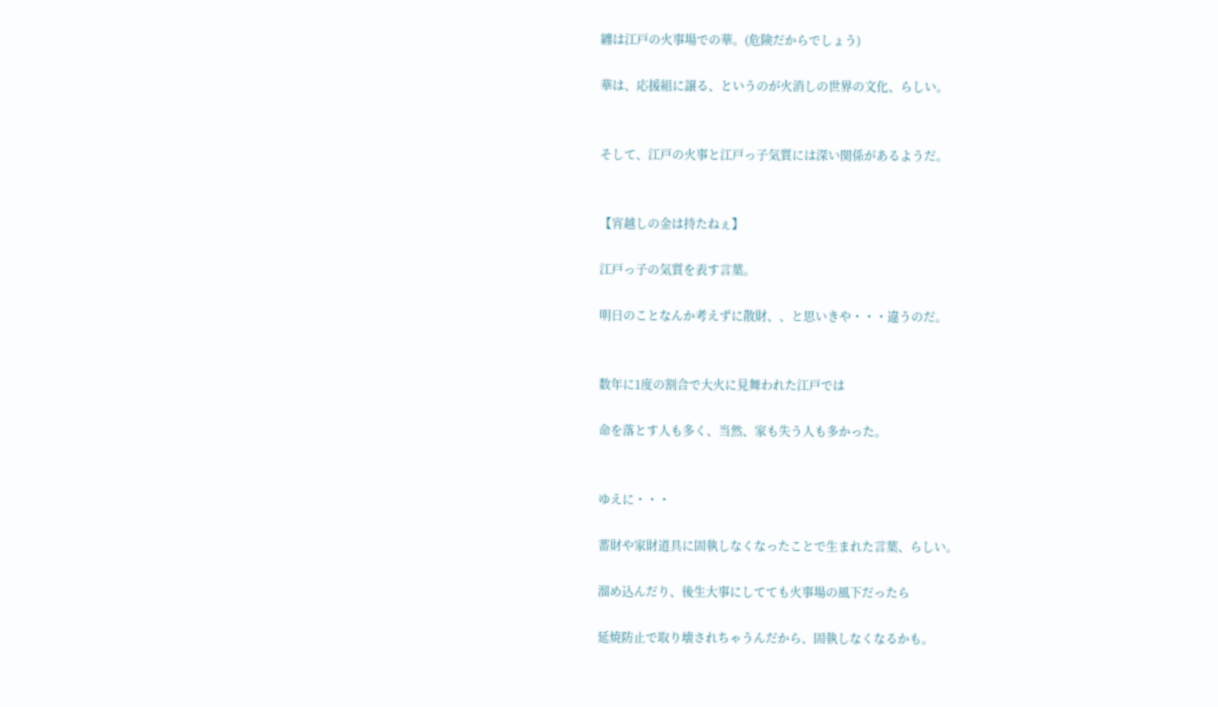纏は江戸の火事場での華。(危険だからでしょう)

華は、応援組に譲る、というのが火消しの世界の文化、らしい。


そして、江戸の火事と江戸っ子気質には深い関係があるようだ。


【宵越しの金は持たねぇ】

江戸っ子の気質を表す言葉。

明日のことなんか考えずに散財、、と思いきや・・・違うのだ。


数年に1度の割合で大火に見舞われた江戸では

命を落とす人も多く、当然、家も失う人も多かった。


ゆえに・・・

蓄財や家財道具に固執しなくなったことで生まれた言葉、らしい。

溜め込んだり、後生大事にしてても火事場の風下だったら

延焼防止で取り壊されちゃうんだから、固執しなくなるかも。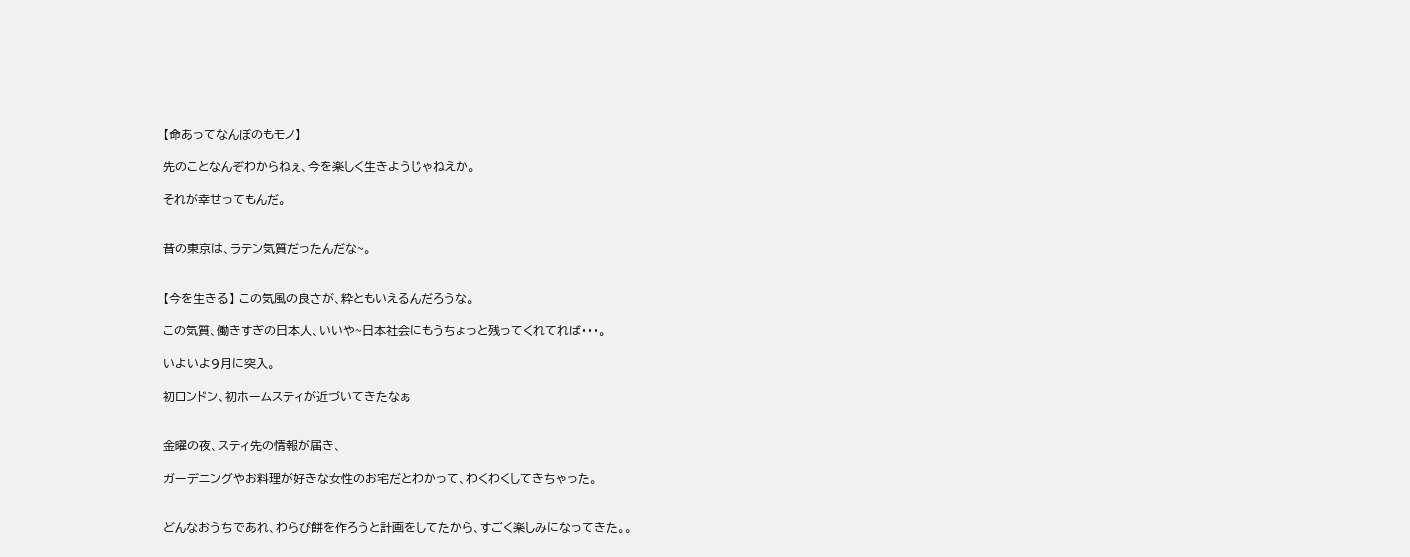【命あってなんぼのもモノ】

先のことなんぞわからねぇ、今を楽しく生きようじゃねえか。

それが幸せってもんだ。


昔の東京は、ラテン気質だったんだな~。


【今を生きる】 この気風の良さが、粋ともいえるんだろうな。

この気質、働きすぎの日本人、いいや~日本社会にもうちょっと残ってくれてれば・・・。

いよいよ9月に突入。

初ロンドン、初ホームスティが近づいてきたなぁ


金曜の夜、スティ先の情報が届き、

ガーデニングやお料理が好きな女性のお宅だとわかって、わくわくしてきちゃった。


どんなおうちであれ、わらび餅を作ろうと計画をしてたから、すごく楽しみになってきた。。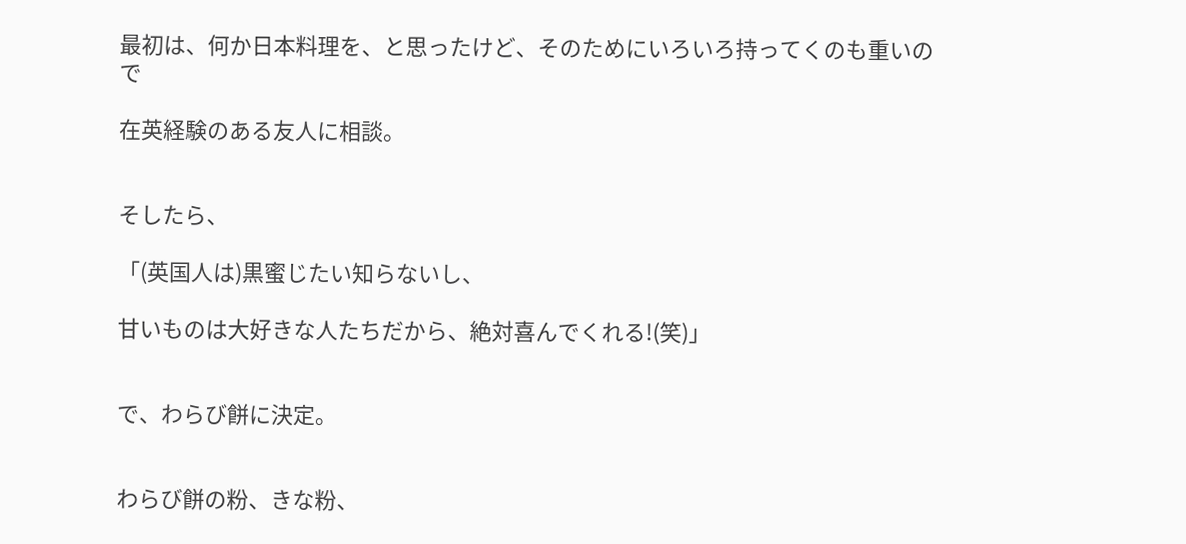最初は、何か日本料理を、と思ったけど、そのためにいろいろ持ってくのも重いので

在英経験のある友人に相談。


そしたら、

「(英国人は)黒蜜じたい知らないし、

甘いものは大好きな人たちだから、絶対喜んでくれる!(笑)」


で、わらび餅に決定。


わらび餅の粉、きな粉、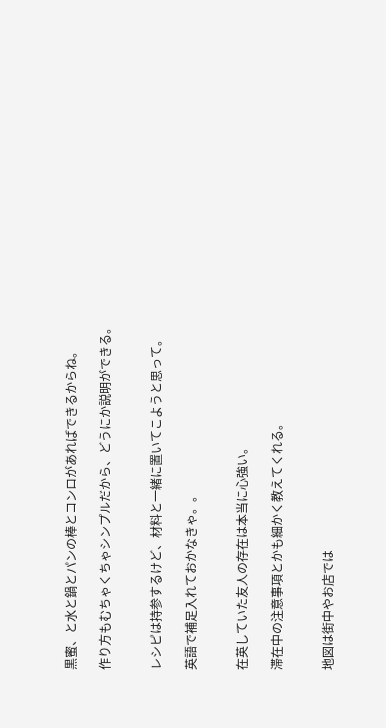黒蜜、と水と鍋とパンの棒とコンロがあればできるからね。

作り方もむちゃくちゃシンプルだから、どうにか説明ができる。


レシピは持参するけど、材料と一緒に置いてこようと思って。

英語で補足入れておかなきゃ。。


在英していた友人の存在は本当に心強い。

滞在中の注意事項とかも細かく教えてくれる。


地図は街中やお店では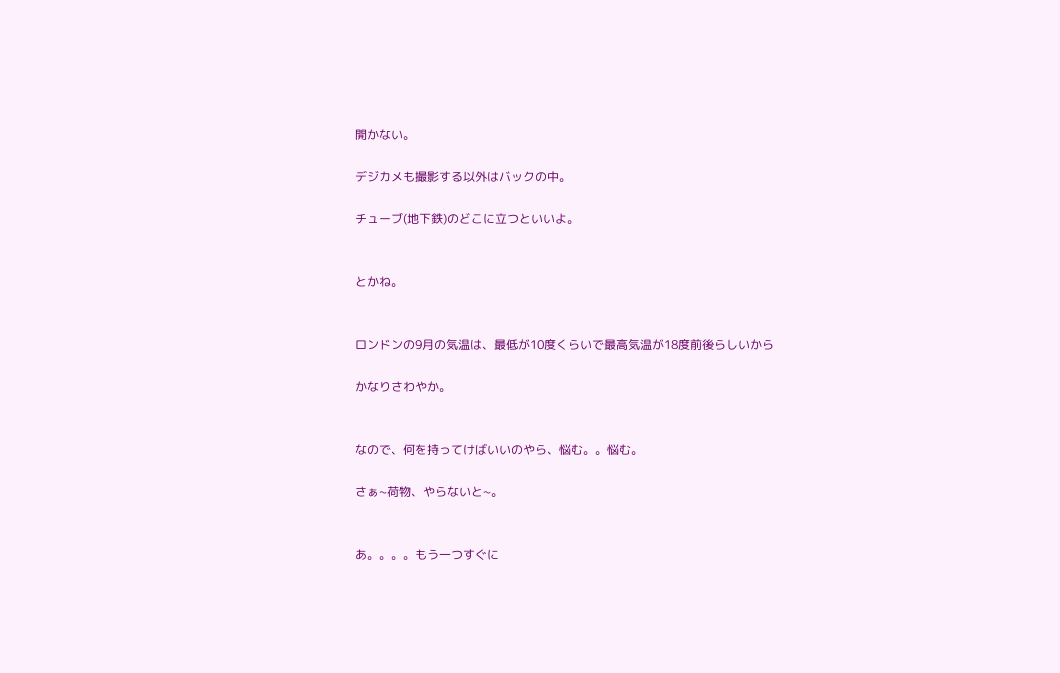開かない。

デジカメも撮影する以外はバックの中。

チューブ(地下鉄)のどこに立つといいよ。


とかね。


ロンドンの9月の気温は、最低が10度くらいで最高気温が18度前後らしいから

かなりさわやか。


なので、何を持ってけばいいのやら、悩む。。悩む。

さぁ~荷物、やらないと~。


あ。。。。もう一つすぐに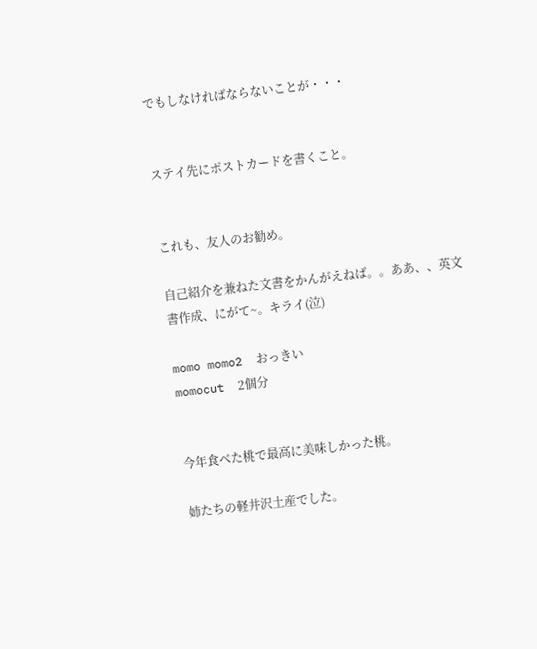でもしなければならないことが・・・


ステイ先にポストカードを書くこと。


これも、友人のお勧め。

自己紹介を兼ねた文書をかんがえねば。。ああ、、英文書作成、にがて~。キライ(泣)

momo momo2  おっきい
momocut  2個分


今年食べた桃で最高に美味しかった桃。

姉たちの軽井沢土産でした。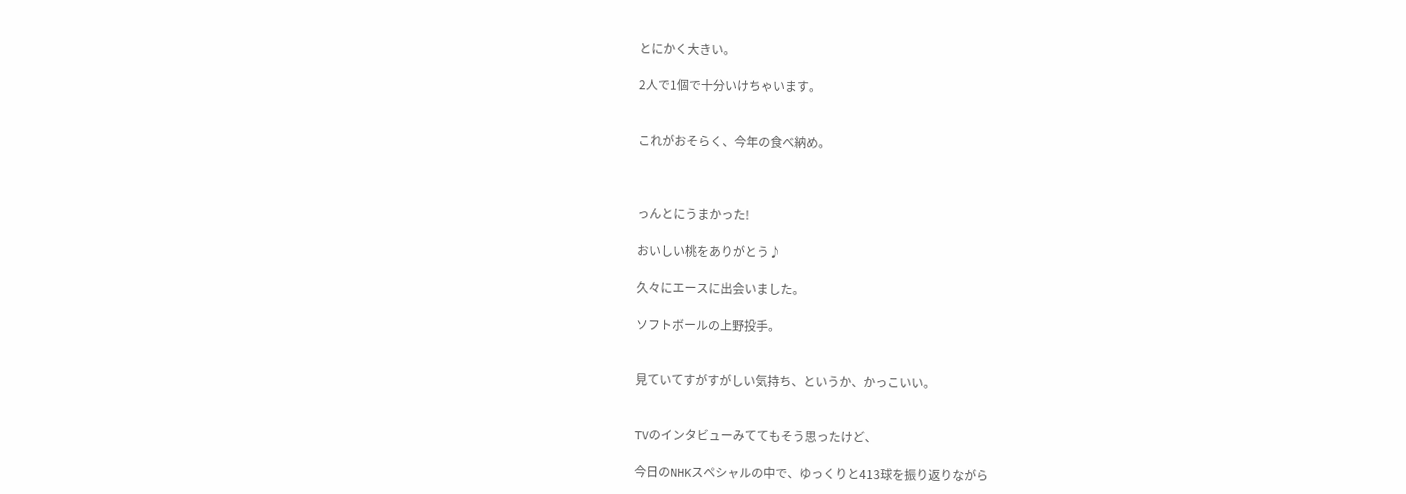とにかく大きい。

2人で1個で十分いけちゃいます。


これがおそらく、今年の食べ納め。



っんとにうまかった!

おいしい桃をありがとう♪

久々にエースに出会いました。

ソフトボールの上野投手。


見ていてすがすがしい気持ち、というか、かっこいい。


TVのインタビューみててもそう思ったけど、

今日のNHKスペシャルの中で、ゆっくりと413球を振り返りながら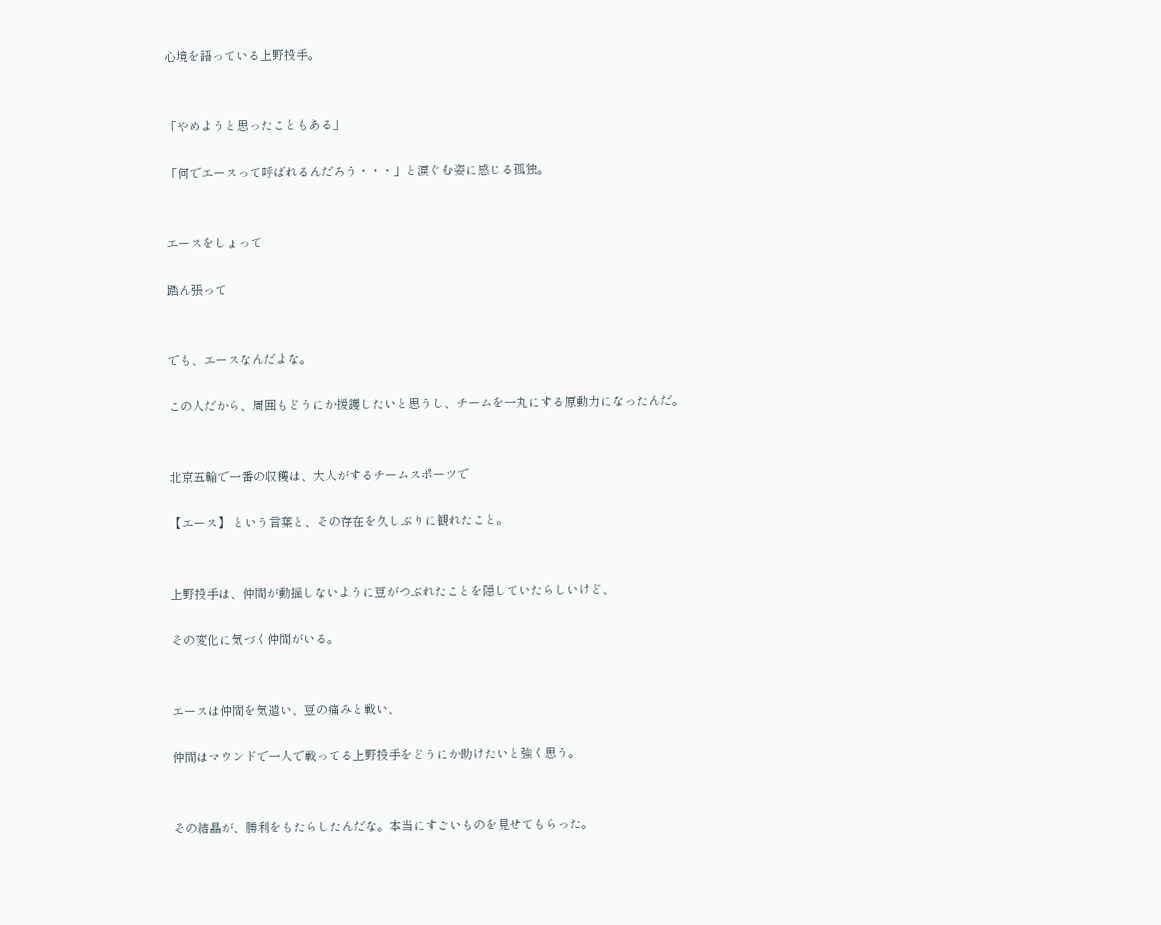心境を語っている上野投手。


「やめようと思ったこともある」

「何でエースって呼ばれるんだろう・・・」と涙ぐむ姿に感じる孤独。


エースをしょって

踏ん張って


でも、エースなんだよな。

この人だから、周囲もどうにか援護したいと思うし、チームを一丸にする原動力になったんだ。


北京五輪で一番の収穫は、大人がするチームスポーツで

【エース】 という言葉と、その存在を久しぶりに観れたこと。


上野投手は、仲間が動揺しないように豆がつぶれたことを隠していたらしいけど、

その変化に気づく仲間がいる。


エースは仲間を気遣い、豆の痛みと戦い、

仲間はマウンドで一人で戦ってる上野投手をどうにか助けたいと強く思う。


その結晶が、勝利をもたらしたんだな。本当にすごいものを見せてもらった。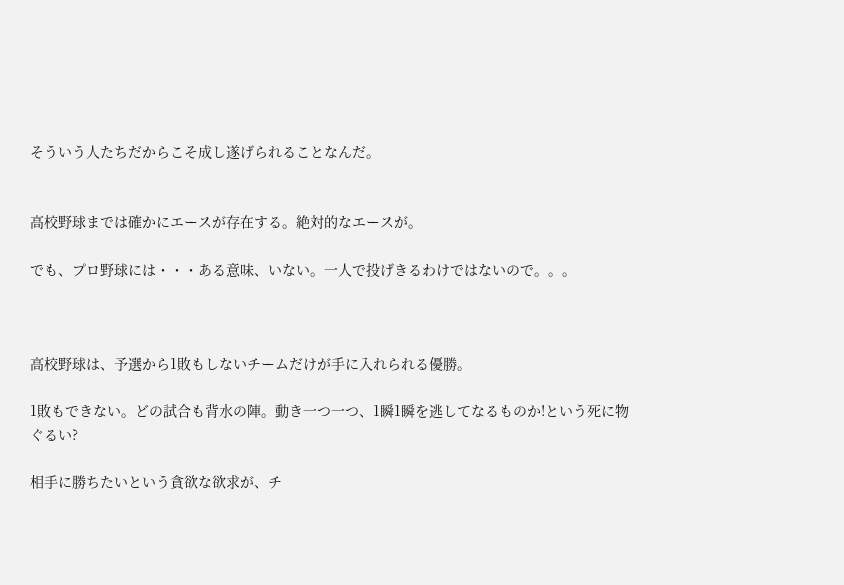そういう人たちだからこそ成し遂げられることなんだ。


高校野球までは確かにエースが存在する。絶対的なエースが。

でも、プロ野球には・・・ある意味、いない。一人で投げきるわけではないので。。。



高校野球は、予選から1敗もしないチームだけが手に入れられる優勝。

1敗もできない。どの試合も背水の陣。動き一つ一つ、1瞬1瞬を逃してなるものか!という死に物ぐるい?

相手に勝ちたいという貪欲な欲求が、チ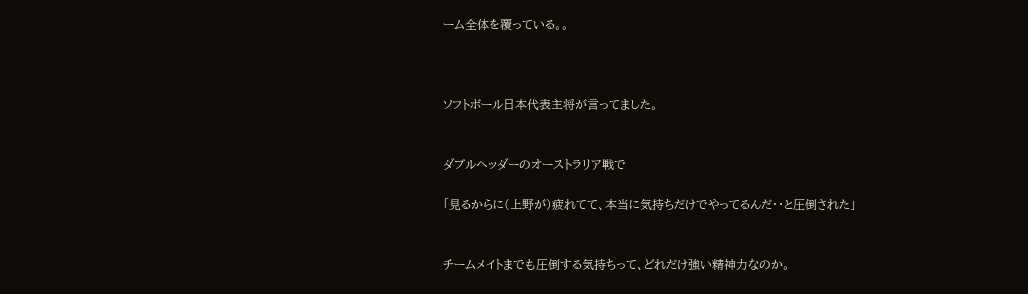ーム全体を覆っている。。



ソフトボール日本代表主将が言ってました。


ダブルヘッダーのオーストラリア戦で

「見るからに(上野が)疲れてて、本当に気持ちだけでやってるんだ・・と圧倒された」


チームメイトまでも圧倒する気持ちって、どれだけ強い精神力なのか。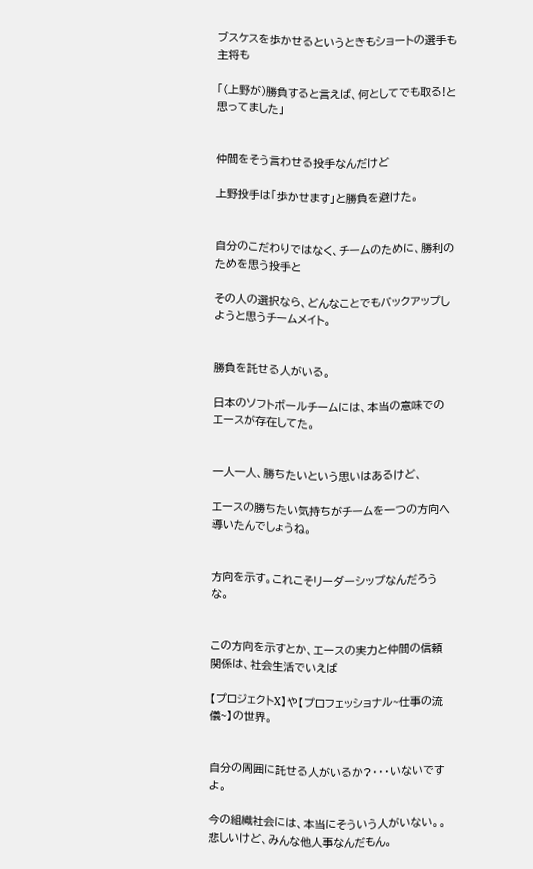ブスケスを歩かせるというときもショートの選手も主将も

「(上野が)勝負すると言えば、何としてでも取る!と思ってました」


仲間をそう言わせる投手なんだけど

上野投手は「歩かせます」と勝負を避けた。


自分のこだわりではなく、チームのために、勝利のためを思う投手と

その人の選択なら、どんなことでもバックアップしようと思うチームメイト。


勝負を託せる人がいる。

日本のソフトボールチームには、本当の意味でのエースが存在してた。


一人一人、勝ちたいという思いはあるけど、

エースの勝ちたい気持ちがチームを一つの方向へ導いたんでしょうね。


方向を示す。これこそリーダーシップなんだろうな。


この方向を示すとか、エースの実力と仲間の信頼関係は、社会生活でいえば

【プロジェクトX】や【プロフェッショナル~仕事の流儀~】の世界。


自分の周囲に託せる人がいるか?・・・いないですよ。

今の組織社会には、本当にそういう人がいない。。悲しいけど、みんな他人事なんだもん。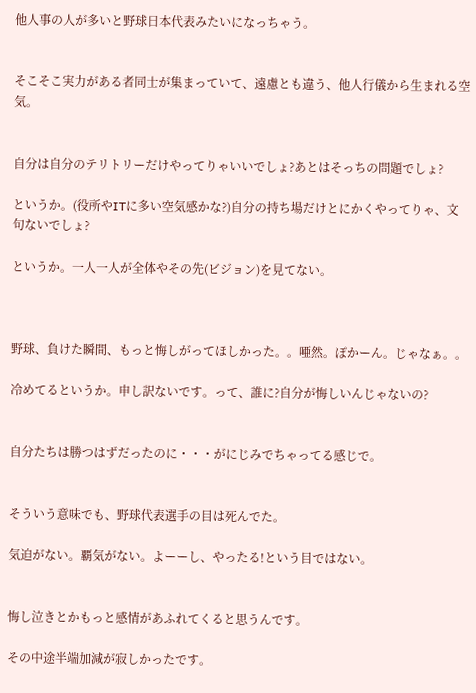他人事の人が多いと野球日本代表みたいになっちゃう。


そこそこ実力がある者同士が集まっていて、遠慮とも違う、他人行儀から生まれる空気。


自分は自分のテリトリーだけやってりゃいいでしょ?あとはそっちの問題でしょ?

というか。(役所やITに多い空気感かな?)自分の持ち場だけとにかくやってりゃ、文句ないでしょ?

というか。一人一人が全体やその先(ビジョン)を見てない。



野球、負けた瞬間、もっと悔しがってほしかった。。唖然。ぽかーん。じゃなぁ。。

冷めてるというか。申し訳ないです。って、誰に?自分が悔しいんじゃないの?


自分たちは勝つはずだったのに・・・がにじみでちゃってる感じで。


そういう意味でも、野球代表選手の目は死んでた。

気迫がない。覇気がない。よーーし、やったる!という目ではない。


悔し泣きとかもっと感情があふれてくると思うんです。

その中途半端加減が寂しかったです。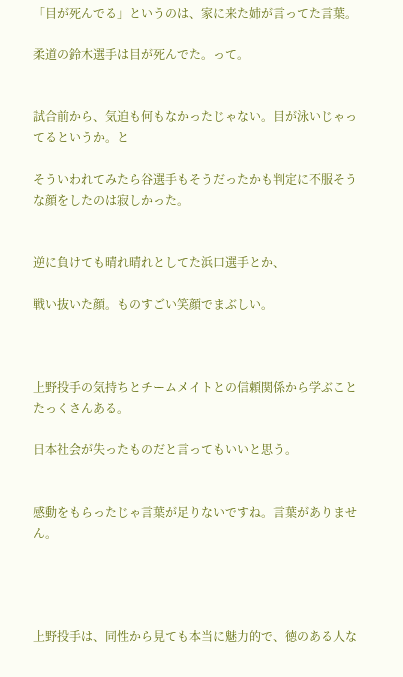「目が死んでる」というのは、家に来た姉が言ってた言葉。

柔道の鈴木選手は目が死んでた。って。


試合前から、気迫も何もなかったじゃない。目が泳いじゃってるというか。と

そういわれてみたら谷選手もそうだったかも判定に不服そうな顔をしたのは寂しかった。


逆に負けても晴れ晴れとしてた浜口選手とか、

戦い抜いた顔。ものすごい笑顔でまぶしい。



上野投手の気持ちとチームメイトとの信頼関係から学ぶことたっくさんある。

日本社会が失ったものだと言ってもいいと思う。


感動をもらったじゃ言葉が足りないですね。言葉がありません。




上野投手は、同性から見ても本当に魅力的で、徳のある人な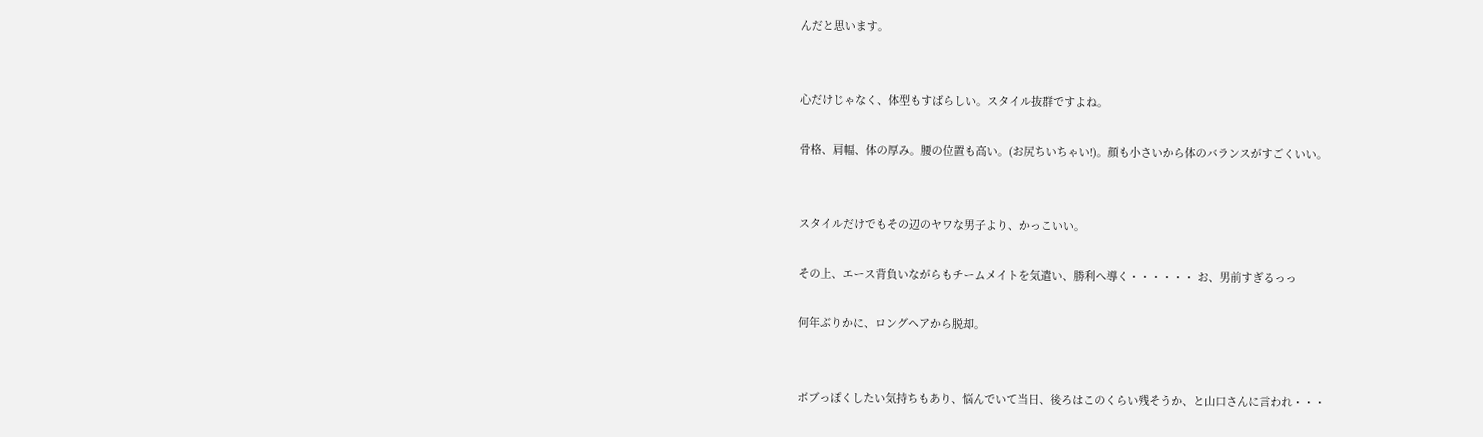んだと思います。


心だけじゃなく、体型もすばらしい。スタイル抜群ですよね。

骨格、肩幅、体の厚み。腰の位置も高い。(お尻ちいちゃい!)。顔も小さいから体のバランスがすごくいい。


スタイルだけでもその辺のヤワな男子より、かっこいい。

その上、エース背負いながらもチームメイトを気遣い、勝利へ導く・・・・・・ お、男前すぎるっっ

何年ぶりかに、ロングヘアから脱却。


ボブっぽくしたい気持ちもあり、悩んでいて当日、後ろはこのくらい残そうか、と山口さんに言われ・・・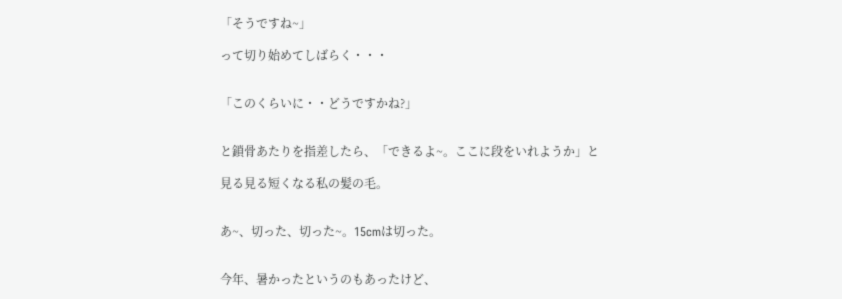「そうですね~」

って切り始めてしばらく・・・


「このくらいに・・どうですかね?」


と鎖骨あたりを指差したら、「できるよ~。ここに段をいれようか」と

見る見る短くなる私の髪の毛。


あ~、切った、切った~。15cmは切った。


今年、暑かったというのもあったけど、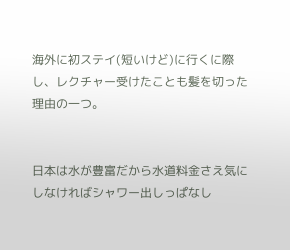海外に初ステイ(短いけど)に行くに際し、レクチャー受けたことも髪を切った理由の一つ。


日本は水が豊富だから水道料金さえ気にしなければシャワー出しっぱなし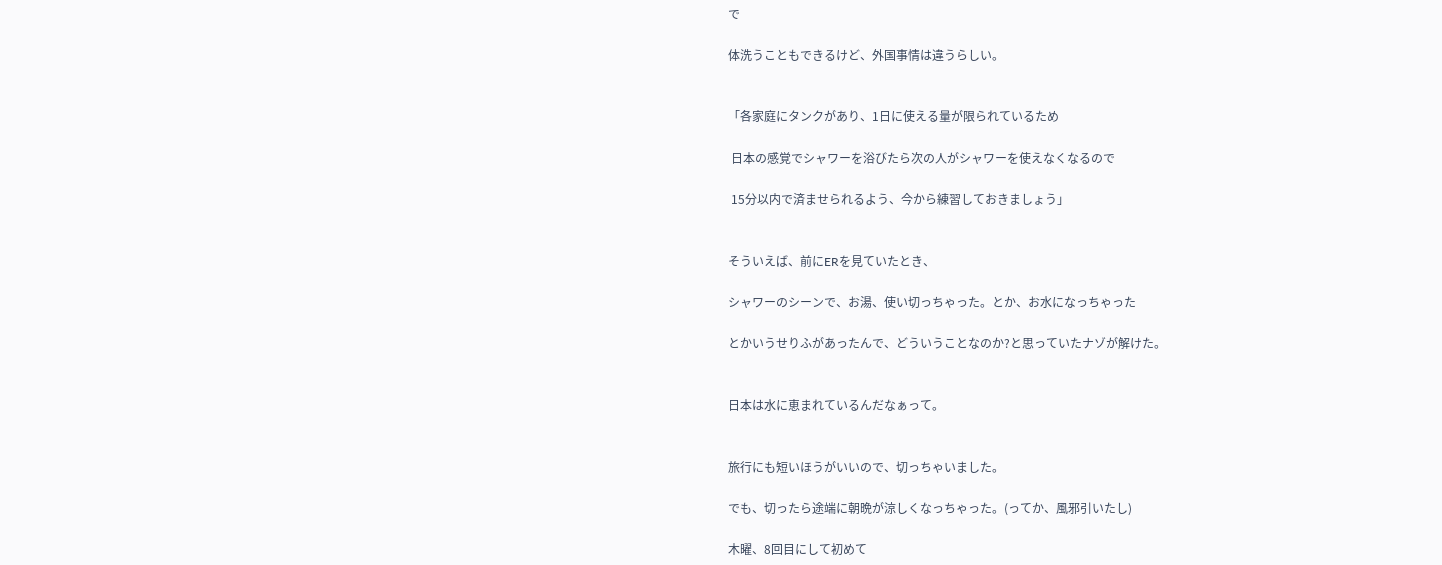で

体洗うこともできるけど、外国事情は違うらしい。


「各家庭にタンクがあり、1日に使える量が限られているため

 日本の感覚でシャワーを浴びたら次の人がシャワーを使えなくなるので

 15分以内で済ませられるよう、今から練習しておきましょう」


そういえば、前にERを見ていたとき、

シャワーのシーンで、お湯、使い切っちゃった。とか、お水になっちゃった

とかいうせりふがあったんで、どういうことなのか?と思っていたナゾが解けた。


日本は水に恵まれているんだなぁって。


旅行にも短いほうがいいので、切っちゃいました。

でも、切ったら途端に朝晩が涼しくなっちゃった。(ってか、風邪引いたし)

木曜、8回目にして初めて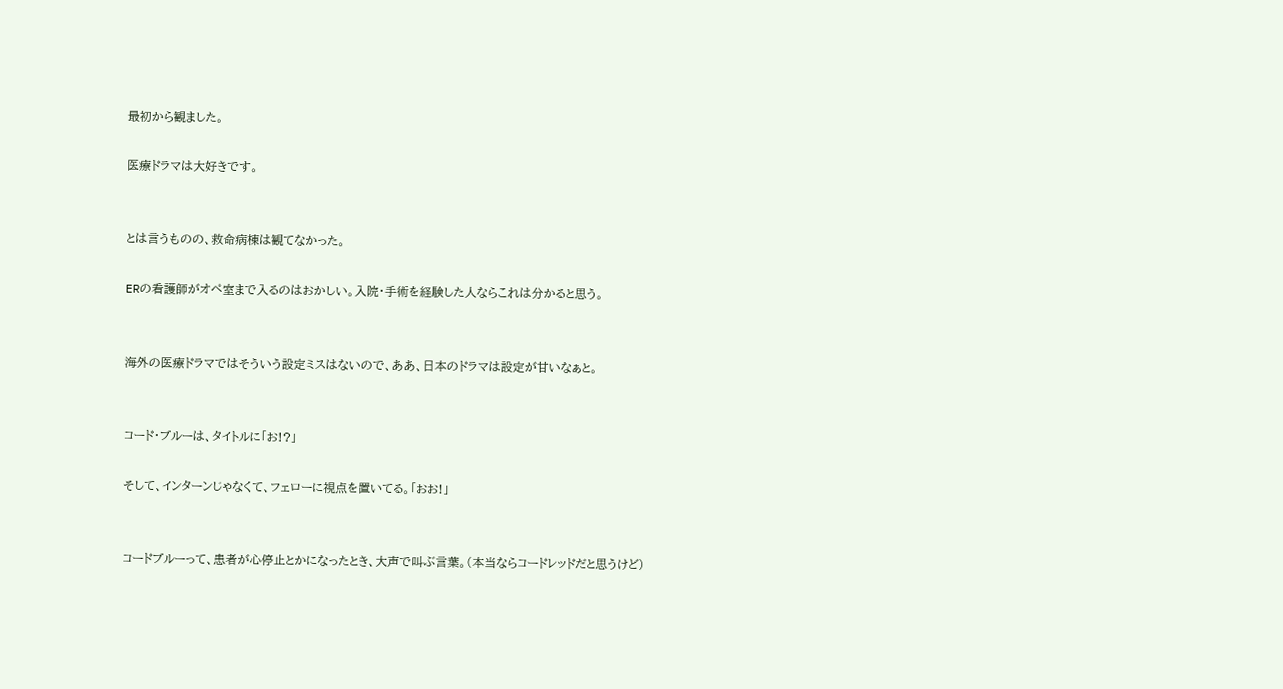最初から観ました。

医療ドラマは大好きです。


とは言うものの、救命病棟は観てなかった。

ERの看護師がオペ室まで入るのはおかしい。入院・手術を経験した人ならこれは分かると思う。


海外の医療ドラマではそういう設定ミスはないので、ああ、日本のドラマは設定が甘いなぁと。


コード・ブルーは、タイトルに「お!?」

そして、インターンじゃなくて、フェローに視点を置いてる。「おお!」


コードブルーって、患者が心停止とかになったとき、大声で叫ぶ言葉。(本当ならコードレッドだと思うけど)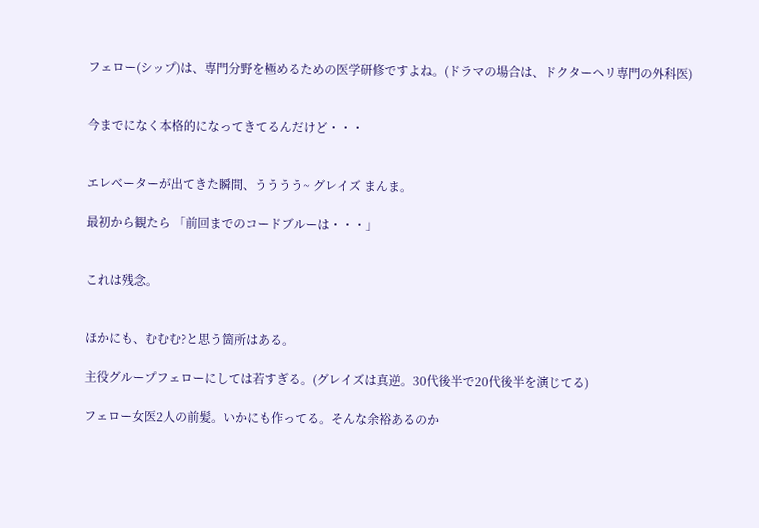フェロー(シップ)は、専門分野を極めるための医学研修ですよね。(ドラマの場合は、ドクターヘリ専門の外科医)


今までになく本格的になってきてるんだけど・・・


エレベーターが出てきた瞬間、うううう~ グレイズ まんま。

最初から観たら 「前回までのコードブルーは・・・」


これは残念。


ほかにも、むむむ?と思う箇所はある。

主役グループフェローにしては若すぎる。(グレイズは真逆。30代後半で20代後半を演じてる)

フェロー女医2人の前髪。いかにも作ってる。そんな余裕あるのか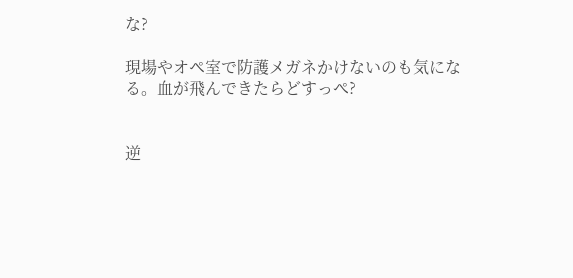な?

現場やオペ室で防護メガネかけないのも気になる。血が飛んできたらどすっぺ?


逆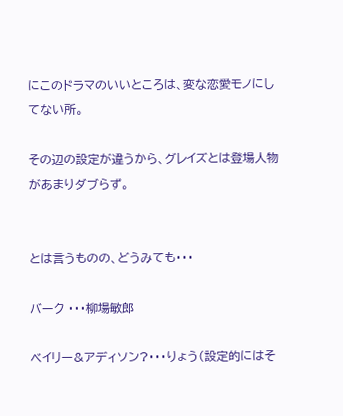にこのドラマのいいところは、変な恋愛モノにしてない所。

その辺の設定が違うから、グレイズとは登場人物があまりダブらず。


とは言うものの、どうみても・・・

バーク ・・・柳場敏郎

ベイリー&アディソン?・・・りょう(設定的にはそ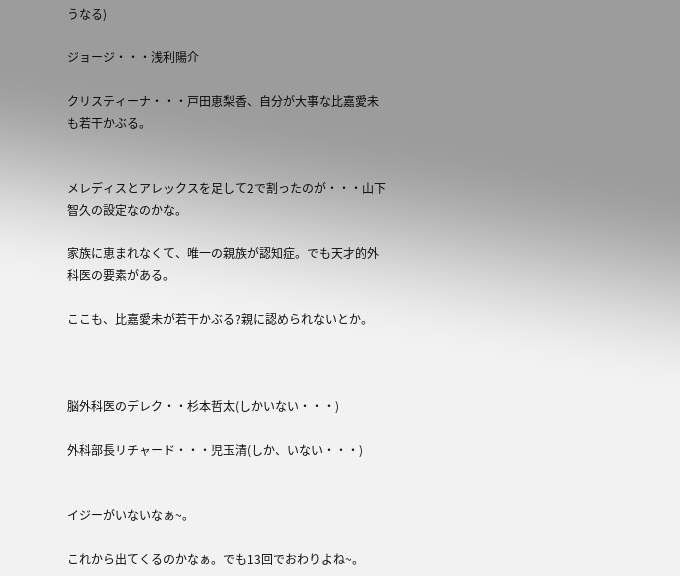うなる)

ジョージ・・・浅利陽介

クリスティーナ・・・戸田恵梨香、自分が大事な比嘉愛未も若干かぶる。


メレディスとアレックスを足して2で割ったのが・・・山下智久の設定なのかな。

家族に恵まれなくて、唯一の親族が認知症。でも天才的外科医の要素がある。

ここも、比嘉愛未が若干かぶる?親に認められないとか。



脳外科医のデレク・・杉本哲太(しかいない・・・)

外科部長リチャード・・・児玉清(しか、いない・・・)


イジーがいないなぁ~。

これから出てくるのかなぁ。でも13回でおわりよね~。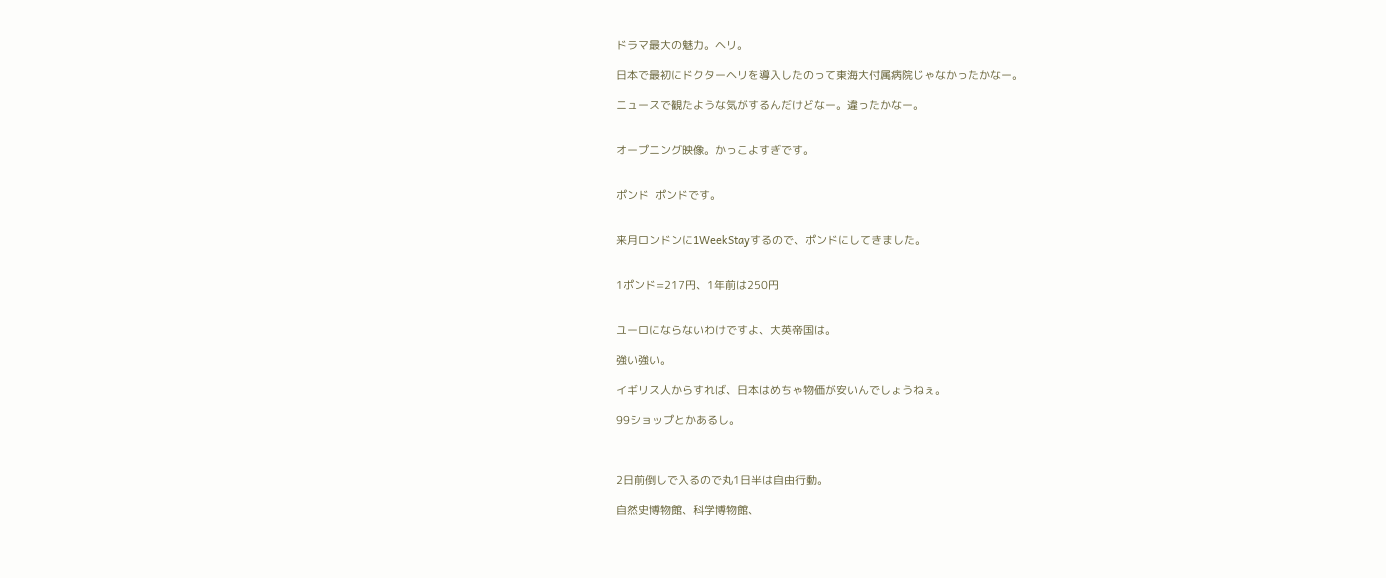ドラマ最大の魅力。ヘリ。

日本で最初にドクターヘリを導入したのって東海大付属病院じゃなかったかなー。

ニュースで観たような気がするんだけどなー。違ったかなー。


オープニング映像。かっこよすぎです。


ポンド  ポンドです。


来月ロンドンに1WeekStayするので、ポンドにしてきました。


1ポンド=217円、1年前は250円


ユーロにならないわけですよ、大英帝国は。

強い強い。

イギリス人からすれば、日本はめちゃ物価が安いんでしょうねぇ。

99ショップとかあるし。



2日前倒しで入るので丸1日半は自由行動。

自然史博物館、科学博物館、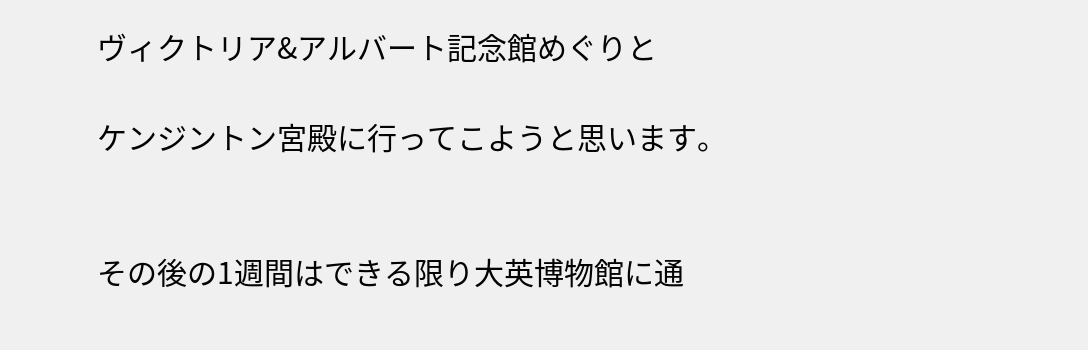ヴィクトリア&アルバート記念館めぐりと

ケンジントン宮殿に行ってこようと思います。


その後の1週間はできる限り大英博物館に通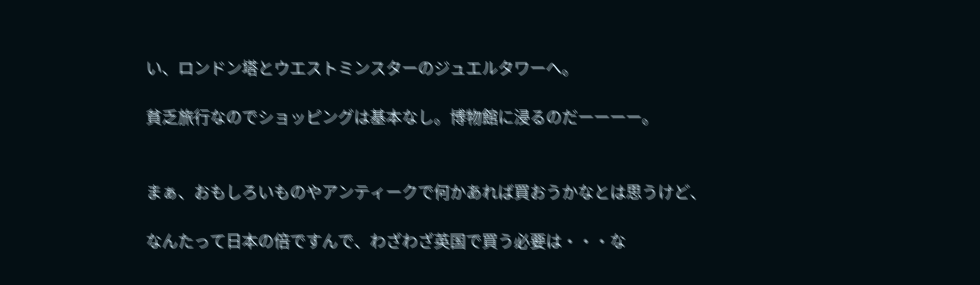い、ロンドン塔とウエストミンスターのジュエルタワーへ。

貧乏旅行なのでショッピングは基本なし。博物館に浸るのだーーーー。


まぁ、おもしろいものやアンティークで何かあれば買おうかなとは思うけど、

なんたって日本の倍ですんで、わざわざ英国で買う必要は・・・な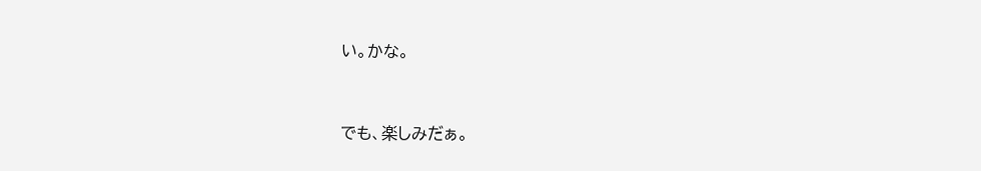い。かな。


でも、楽しみだぁ。